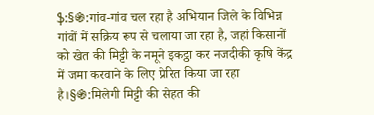ֆ:§֍:गांव-गांव चल रहा है अभियान जिले के विभिन्न गांवों में सक्रिय रूप से चलाया जा रहा है, जहां किसानों को खेत की मिट्टी के नमूने इकट्ठा कर नजदीकी कृषि केंद्र में जमा करवाने के लिए प्रेरित किया जा रहा है।§֍:मिलेगी मिट्टी की सेहत की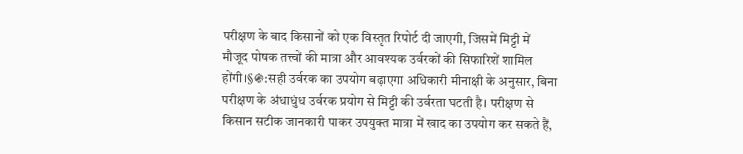परीक्षण के बाद किसानों को एक विस्तृत रिपोर्ट दी जाएगी, जिसमें मिट्टी में मौजूद पोषक तत्त्वों की मात्रा और आवश्यक उर्वरकों की सिफारिशें शामिल होंगी।§֍:सही उर्वरक का उपयोग बढ़ाएगा अधिकारी मीनाक्षी के अनुसार, बिना परीक्षण के अंधाधुंध उर्वरक प्रयोग से मिट्टी की उर्वरता घटती है। परीक्षण से किसान सटीक जानकारी पाकर उपयुक्त मात्रा में खाद का उपयोग कर सकते हैं,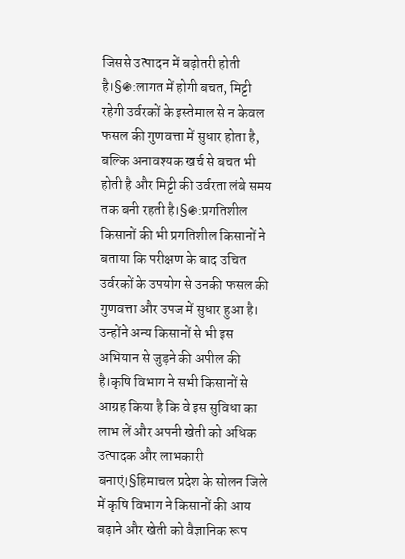जिससे उत्पादन में बढ़ोतरी होती है।§֍:लागत में होगी बचत, मिट्टी रहेगी उर्वरकों के इस्तेमाल से न केवल फसल की गुणवत्ता में सुधार होता है, बल्कि अनावश्यक खर्च से बचत भी होती है और मिट्टी की उर्वरता लंबे समय तक बनी रहती है।§֍:प्रगतिशील किसानों की भी प्रगतिशील किसानों ने बताया कि परीक्षण के बाद उचित उर्वरकों के उपयोग से उनकी फसल की गुणवत्ता और उपज में सुधार हुआ है। उन्होंने अन्य किसानों से भी इस अभियान से जुड़ने की अपील की है।कृषि विभाग ने सभी किसानों से आग्रह किया है कि वे इस सुविधा का लाभ लें और अपनी खेती को अधिक उत्पादक और लाभकारी बनाएं।§हिमाचल प्रदेश के सोलन जिले में कृषि विभाग ने किसानों की आय बढ़ाने और खेती को वैज्ञानिक रूप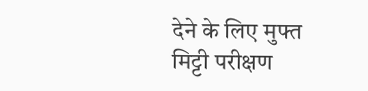देने के लिए मुफ्त मिट्टी परीक्षण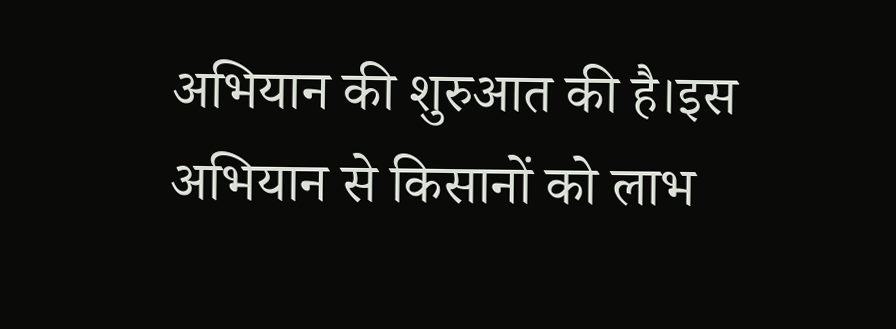अभियान की शुरुआत की है।इस अभियान से किसानों को लाभ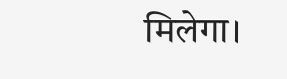मिलेगा।